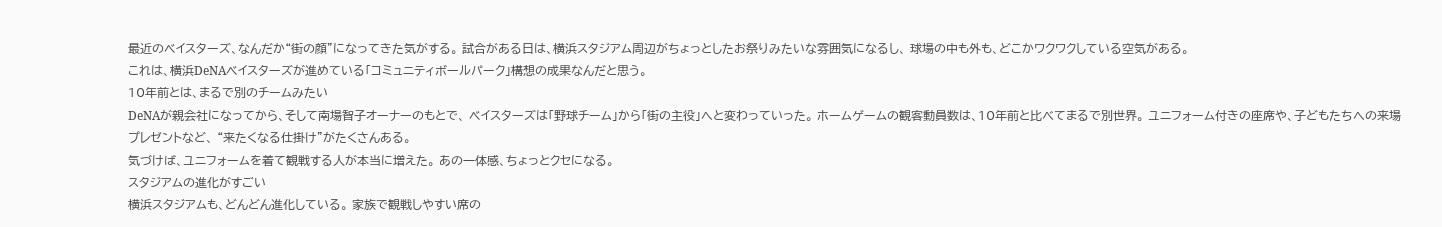最近のベイスターズ、なんだか“街の顔”になってきた気がする。 試合がある日は、横浜スタジアム周辺がちょっとしたお祭りみたいな雰囲気になるし、 球場の中も外も、どこかワクワクしている空気がある。
これは、横浜DeNAベイスターズが進めている「コミュニティボールパーク」構想の成果なんだと思う。
10年前とは、まるで別のチームみたい
DeNAが親会社になってから、そして南場智子オーナーのもとで、 ベイスターズは「野球チーム」から「街の主役」へと変わっていった。 ホームゲームの観客動員数は、10年前と比べてまるで別世界。 ユニフォーム付きの座席や、子どもたちへの来場プレゼントなど、 “来たくなる仕掛け”がたくさんある。
気づけば、ユニフォームを着て観戦する人が本当に増えた。 あの一体感、ちょっとクセになる。
スタジアムの進化がすごい
横浜スタジアムも、どんどん進化している。 家族で観戦しやすい席の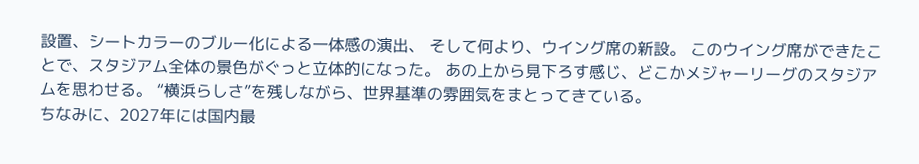設置、シートカラーのブルー化による一体感の演出、 そして何より、ウイング席の新設。 このウイング席ができたことで、スタジアム全体の景色がぐっと立体的になった。 あの上から見下ろす感じ、どこかメジャーリーグのスタジアムを思わせる。 “横浜らしさ”を残しながら、世界基準の雰囲気をまとってきている。
ちなみに、2027年には国内最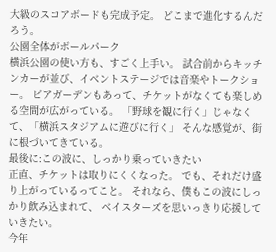大級のスコアボードも完成予定。 どこまで進化するんだろう。
公園全体がボールパーク
横浜公園の使い方も、すごく上手い。 試合前からキッチンカーが並び、イベントステージでは音楽やトークショー。 ビアガーデンもあって、チケットがなくても楽しめる空間が広がっている。 「野球を観に行く」じゃなくて、「横浜スタジアムに遊びに行く」 そんな感覚が、街に根づいてきている。
最後に:この波に、しっかり乗っていきたい
正直、チケットは取りにくくなった。 でも、それだけ盛り上がっているってこと。 それなら、僕もこの波にしっかり飲み込まれて、 ベイスターズを思いっきり応援していきたい。
今年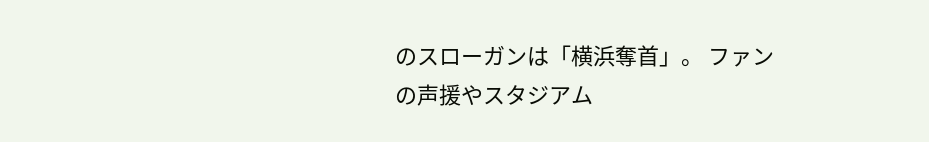のスローガンは「横浜奪首」。 ファンの声援やスタジアム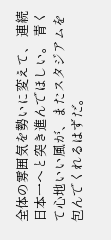全体の雰囲気を勢いに変えて、 連続日本一へと突き進んでほしい。 青くて心地いい風が、またスタジアムを包んでくれるはずだ。